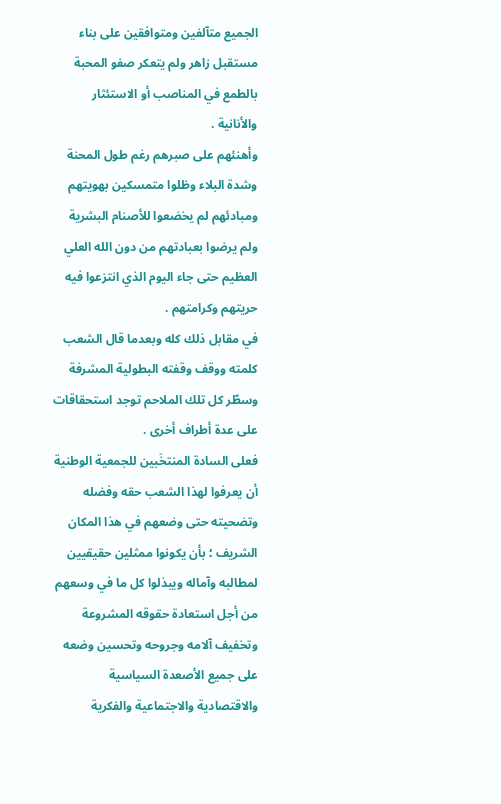الجميع متآلفين ومتوافقين على بناء مستقبل زاهر ولم يتعكر صفو المحبة بالطمع في المناصب أو الاستئثار والأنانية .
وأهنئهم على صبرهم رغم طول المحنة وشدة البلاء وظلوا متمسكين بهويتهم ومبادئهم لم يخضعوا للأصنام البشرية ولم يرضوا بعبادتهم من دون الله العلي العظيم حتى جاء اليوم الذي انتزعوا فيه حريتهم وكرامتهم .
في مقابل ذلك كله وبعدما قال الشعب كلمته ووقف وقفته البطولية المشرفة وسطّر كل تلك الملاحم توجد استحقاقات على عدة أطراف أخرى .
فعلى السادة المنتخَبين للجمعية الوطنية أن يعرفوا لهذا الشعب حقه وفضله وتضحيته حتى وضعهم في هذا المكان الشريف ؛ بأن يكونوا ممثلين حقيقيين لمطالبه وآماله ويبذلوا كل ما في وسعهم من أجل استعادة حقوقه المشروعة وتخفيف آلامه وجروحه وتحسين وضعه على جميع الأصعدة السياسية والاقتصادية والاجتماعية والفكرية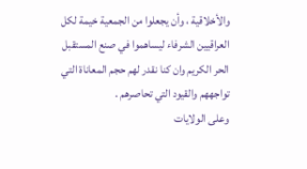والأخلاقية ، وأن يجعلوا من الجمعية خيمة لكل العراقيين الشرفاء ليساهموا في صنع المستقبل الحر الكريم وان كنا نقدر لهم حجم المعاناة التي تواجههم والقيود التي تحاصرهم .
وعلى الولايات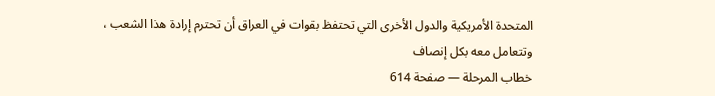المتحدة الأمريكية والدول الأخرى التي تحتفظ بقوات في العراق أن تحترم إرادة هذا الشعب ، وتتعامل معه بكل إنصاف
خطاب المرحلة — صفحة 614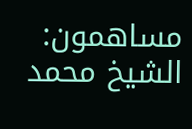مساهمون: الشيخ محمد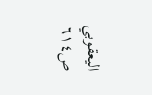اليعقوبي
ص٦١٤